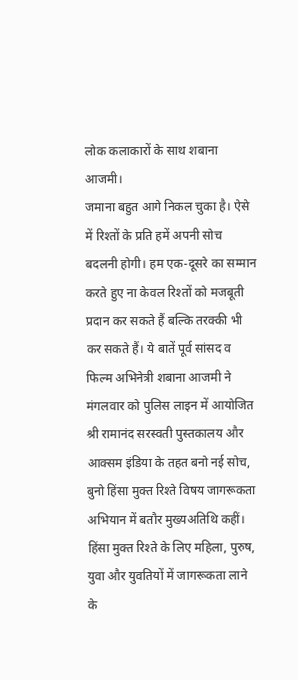लोक कलाकारों के साथ शबाना आजमी।
जमाना बहुत आगे निकल चुका है। ऐसे में रिश्तों के प्रति हमें अपनी सोच बदलनी होगी। हम एक-दूसरे का सम्मान करते हुए ना केवल रिश्तों को मजबूती प्रदान कर सकते हैं बल्कि तरक्की भी कर सकते हैं। ये बातें पूर्व सांसद व फिल्म अभिनेत्री शबाना आजमी ने मंगलवार को पुलिस लाइन में आयोजित श्री रामानंद सरस्वती पुस्तकालय और आक्सम इंडिया के तहत बनो नई सोच, बुनो हिंसा मुक्त रिश्ते विषय जागरूकता अभियान में बतौर मुख्यअतिथि कहीं।
हिंसा मुक्त रिश्ते के लिए महिला, पुरुष, युवा और युवतियों में जागरूकता लाने के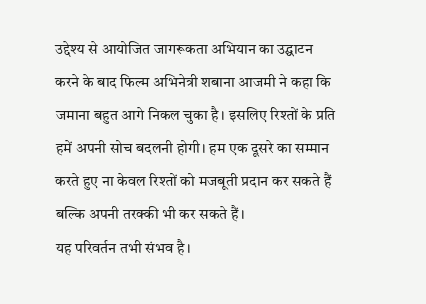उद्देश्य से आयोजित जागरूकता अभियान का उद्घाटन करने के बाद फिल्म अभिनेत्री शबाना आजमी ने कहा कि जमाना बहुत आगे निकल चुका है। इसलिए रिश्तों के प्रति हमें अपनी सोच बदलनी होगी। हम एक दूसरे का सम्मान करते हुए ना केवल रिश्तों को मजबूती प्रदान कर सकते हैं बल्कि अपनी तरक्की भी कर सकते हैं।
यह परिवर्तन तभी संभव है।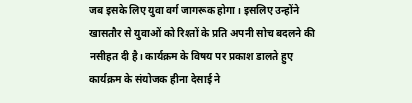जब इसके लिए युवा वर्ग जागरूक होगा। इसलिए उन्होंने खासतौर से युवाओं को रिश्तों के प्रति अपनी सोच बदलने की नसीहत दी है। कार्यक्रम के विषय पर प्रकाश डालते हुए कार्यक्रम के संयोजक हीना देसाई ने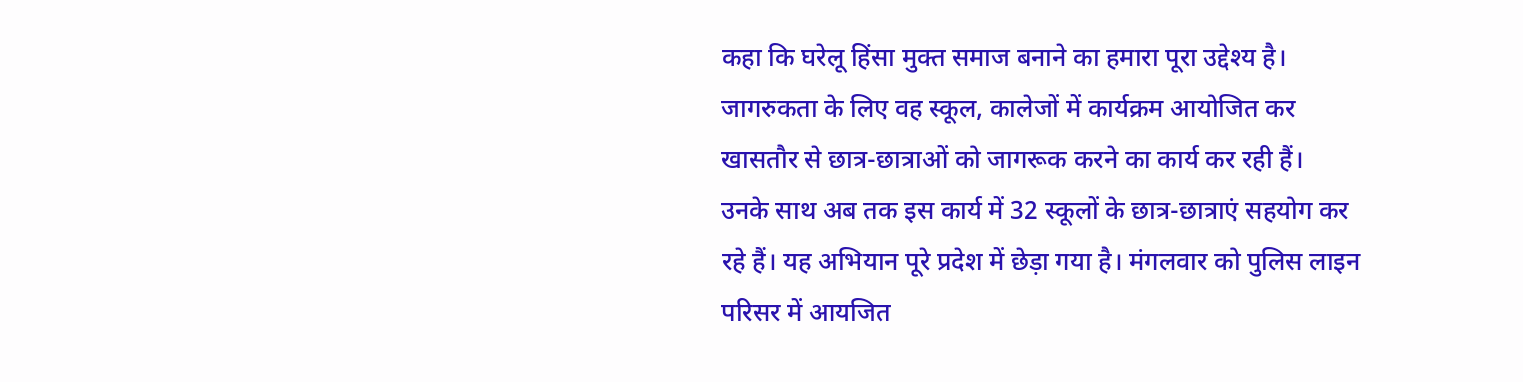कहा कि घरेलू हिंसा मुक्त समाज बनाने का हमारा पूरा उद्देश्य है। जागरुकता के लिए वह स्कूल, कालेजों में कार्यक्रम आयोजित कर खासतौर से छात्र-छात्राओं को जागरूक करने का कार्य कर रही हैं।
उनके साथ अब तक इस कार्य में 32 स्कूलों के छात्र-छात्राएं सहयोग कर रहे हैं। यह अभियान पूरे प्रदेश में छेड़ा गया है। मंगलवार को पुलिस लाइन परिसर में आयजित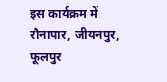इस कार्यक्रम में रौनापार, जीयनपुर, फूलपुर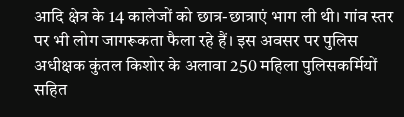आदि क्षेत्र के 14 कालेजों को छात्र-छात्राएं भाग ली थी। गांव स्तर पर भी लोग जागरूकता फैला रहे हैं। इस अवसर पर पुलिस अधीक्षक कुंतल किशोर के अलावा 250 महिला पुलिसकर्मियों सहित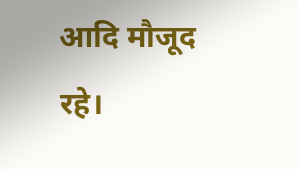आदि मौजूद रहे।